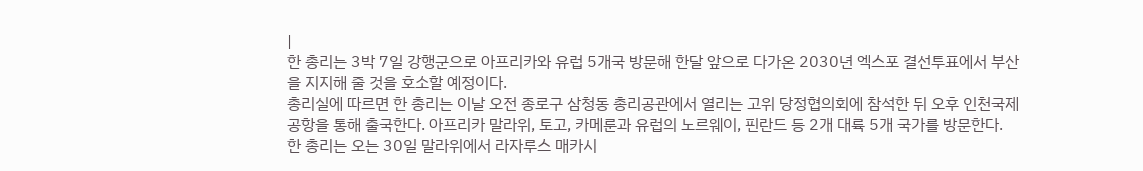|
한 총리는 3박 7일 강행군으로 아프리카와 유럽 5개국 방문해 한달 앞으로 다가온 2030년 엑스포 결선투표에서 부산을 지지해 줄 것을 호소할 예정이다.
총리실에 따르면 한 총리는 이날 오전 종로구 삼청동 총리공관에서 열리는 고위 당정협의회에 참석한 뒤 오후 인천국제공항을 통해 출국한다. 아프리카 말라위, 토고, 카메룬과 유럽의 노르웨이, 핀란드 등 2개 대륙 5개 국가를 방문한다.
한 총리는 오는 30일 말라위에서 라자루스 매카시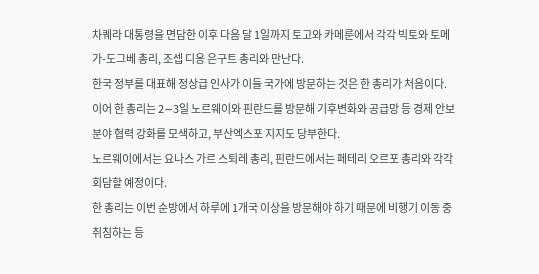차퀘라 대통령을 면담한 이후 다음 달 1일까지 토고와 카메룬에서 각각 빅토와 토메가-도그베 총리, 조셉 디옹 은구트 총리와 만난다.
한국 정부를 대표해 정상급 인사가 이들 국가에 방문하는 것은 한 총리가 처음이다.
이어 한 총리는 2∼3일 노르웨이와 핀란드를 방문해 기후변화와 공급망 등 경제 안보 분야 협력 강화를 모색하고, 부산엑스포 지지도 당부한다.
노르웨이에서는 요나스 가르 스퇴레 총리, 핀란드에서는 페테리 오르포 총리와 각각 회담할 예정이다.
한 총리는 이번 순방에서 하루에 1개국 이상을 방문해야 하기 때문에 비행기 이동 중 취침하는 등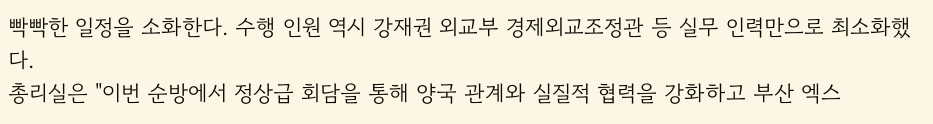빡빡한 일정을 소화한다. 수행 인원 역시 강재권 외교부 경제외교조정관 등 실무 인력만으로 최소화했다.
총리실은 "이번 순방에서 정상급 회담을 통해 양국 관계와 실질적 협력을 강화하고 부산 엑스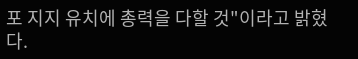포 지지 유치에 총력을 다할 것"이라고 밝혔다.